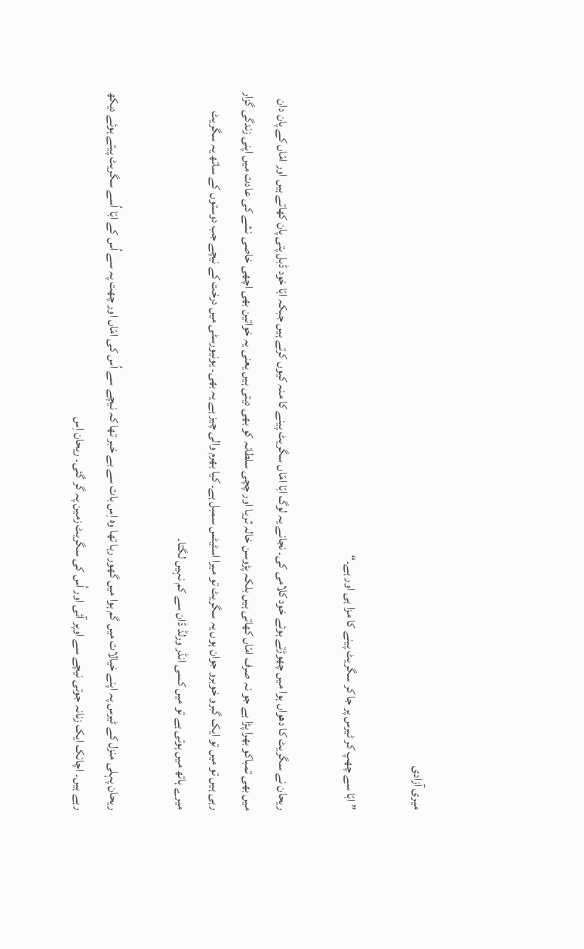میری آزادی

”ابّا سے چھپ کر ٹیرس پر جا کر سگریٹ پینے کا مزا ہی اور ہے۔“

ریحان نے سگریٹ کا دھواں ہوا میں چھوڑتے ہوئے خود کلامی کی۔ نجانے یہ لوگ ابّا امّاں سگریٹ پینے کا منہ کیوں کرتے ہیں جبکہ ابّا خود ڈبل پتی پان کھاتے ہیں اور امّاں کے پان دان میں بھی تمباکو بھرا پڑا ہے جو نہ صرف امّاں کھاتی ہیں بلکہ پڑوسن خالہ ثریا اور چچی سلطانہ کو بھی دیتی ہیں یعنی یہ خواتین بھی اچھی خاصی نشے کی عادت میں اپنی زندگی گزار رہی ہیں تو میں تو ایک گبرو خوبرو جوان ہوں یہ سگریٹ تو میرا اسٹیٹس سمبل ہے۔ کیا بھرم والی چیز ہے یہ بھی۔ یونیورسٹی میں درخت کے نیچے جب دوستوں کے ساتھ یہ سگریٹ میرے ہاتھ میں ہوتی ہے تو میں کسی انڈر ورلڈ ڈان سے کم نہیں لگتا۔

ریحان پہلی منزل کے ٹیرس پہ اپنے خیالات میں گم ہوا میں گھور رہا تھا وہ اِس بات سے بے خبر تھا کہ نیچے سے اُس کی امّاں اور چھت پہ سے اُس کے ابّا اُسے سگریٹ پیتے ہوئے دیکھ رہے ہیں۔ اچانک ایک زنانہ جوتی نیچے سے اوپر آئی اور اُس کی سگریٹ زمین پہ گر گئی۔ ریحان اِس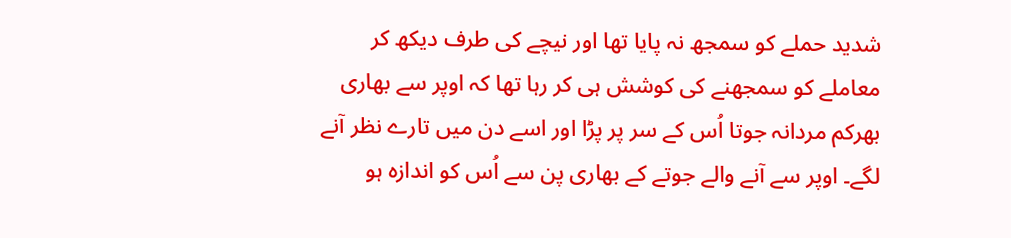شدید حملے کو سمجھ نہ پایا تھا اور نیچے کی طرف دیکھ کر معاملے کو سمجھنے کی کوشش ہی کر رہا تھا کہ اوپر سے بھاری بھرکم مردانہ جوتا اُس کے سر پر پڑا اور اسے دن میں تارے نظر آنے لگے۔ اوپر سے آنے والے جوتے کے بھاری پن سے اُس کو اندازہ ہو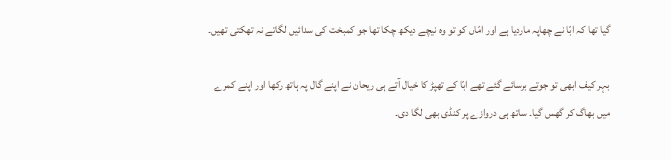گیا تھا کہ ابّا نے چھاپہ ماردیا ہے اور امّاں کو تو وہ نیچے دیکھ چکا تھا جو کمبخت کی سدائیں لگاتے نہ تھکتی تھیں۔

بہر کیف ابھی تو جوتے برسائے گئے تھے ابّا کے تھپڑ کا خیال آتے ہی ریحان نے اپنے گال پہ ہاتھ رکھا اور اپنے کمرے میں بھاگ کر گھس گیا۔ ساتھ ہی دروازے پر کنڈی بھی لگا دی۔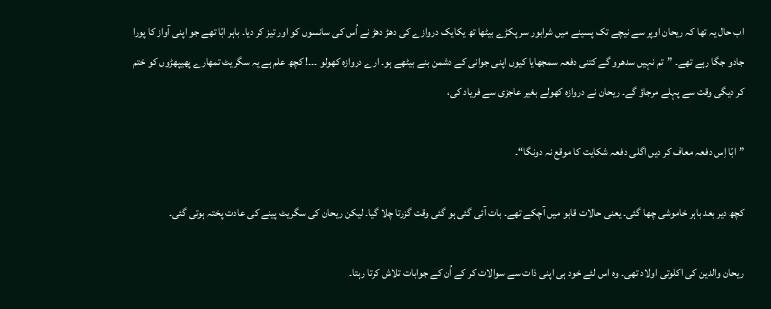اب حال یہ تھا کہ ریحان اوپر سے نیچے تک پسینے میں شرابور سر پکڑے بیٹھا تھ یکایک دروازے کی دھڑ دھڑ نے اُس کی سانسوں کو اور تیز کر دیا۔ باہر ابّا تھے جو اپنی آواز کا پورا جادو جگا رہے تھے۔ ”تم نہیں سدھرو گے کتنی دفعہ سمجھایا کیوں اپنی جوانی کے دشمن بنے بیٹھے ہو۔ ارے دروازہ کھولو ۔۔۔! کچھ علم ہے یہ سگریٹ تمھارے پھیپھڑوں کو ختم کر دیگی وقت سے پہلے مرجاؤ گے۔ ریحان نے دروازہ کھولے بغیر عاجزی سے فریاد کی،

”ابّا اِس دفعہ معاف کر دیں اگلی دفعہ شکایت کا موقع نہ دونگا“۔

کچھ دیر بعد باہر خاموشی چھا گئی۔ یعنی حالات قابو میں آچکے تھے۔ بات آئی گئی ہو گئی وقت گزرتا چلا گیا۔ لیکن ریحان کی سگریٹ پینے کی عادت پختہ ہوتی گئی۔

ریحان والدین کی اکلوتی اولاد تھی۔ وہ اس لئے خود ہی اپنی ذات سے سوالات کر کے اُن کے جوابات تلاش کرتا رہتا۔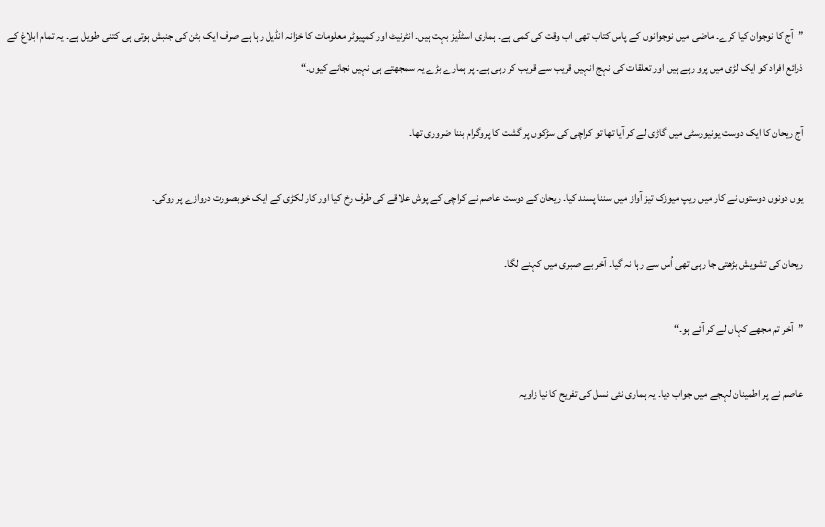”آج کا نوجوان کیا کرے۔ ماضی میں نوجوانوں کے پاس کتاب تھی اب وقت کی کمی ہے۔ ہماری اسٹڈیز بہت ہیں۔ انٹرنیٹ اور کمپیوٹر معلومات کا خزانہ انڈیل رہا ہے صرف ایک بٹن کی جنبش ہوتی ہی کتنی طویل ہے۔ یہ تمام ابلاغ کے ذرائع افراد کو ایک لڑی میں پرو رہے ہیں اور تعلقات کی نہج انہیں قریب سے قریب کر رہی ہے۔ پر ہمارے بڑے یہ سمجھتے ہی نہیں نجانے کیوں۔“

آج ریحان کا ایک دوست یونیورسٹی میں گاڑی لے کر آیا تھا تو کراچی کی سڑکوں پر گشت کا پروگرام بننا ضروری تھا۔

یوں دونوں دوستوں نے کار میں ریپ میوزک تیز آواز میں سننا پسند کیا۔ ریحان کے دوست عاصم نے کراچی کے پوش علاقے کی طرف رخ کیا اور کار لکڑی کے ایک خوبصورت دروازے پر روکی۔

ریحان کی تشویش بڑھتی جا رہی تھی اُس سے رہا نہ گیا۔ آخر بے صبری میں کہنے لگا۔

”آخر تم مجھے کہاں لے کر آئے ہو۔“

عاصم نے پر اطمینان لہجے میں جواب دیا۔ یہ ہماری نئی نسل کی تفریح کا نیا زاویہ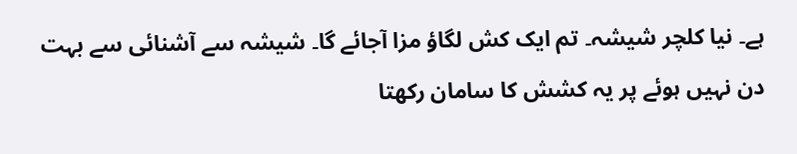ہے۔ نیا کلچر شیشہ۔ تم ایک کش لگاؤ مزا آجائے گا۔ شیشہ سے آشنائی سے بہت دن نہیں ہوئے پر یہ کشش کا سامان رکھتا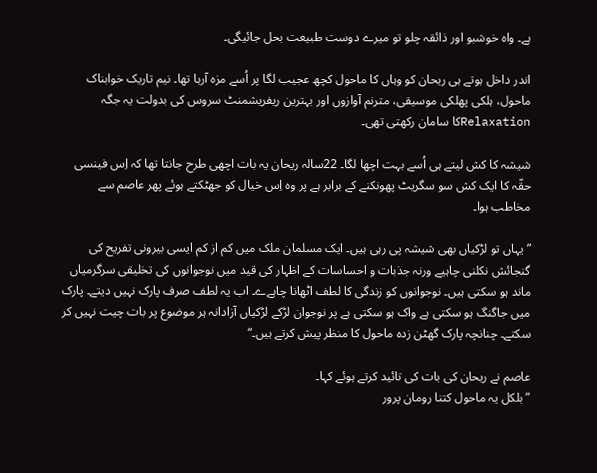ہے۔ واہ خوشبو اور ذائقہ چلو تو میرے دوست طبیعت بحل جائیگی۔

اندر داخل ہوتے ہی ریحان کو وہاں کا ماحول کچھ عجیب لگا پر اُسے مزہ آرہا تھا۔ نیم تاریک خوابناک ماحول، ہلکی پھلکی موسیقی، مترنم آوازوں اور بہترین ریفریشمنٹ سروس کی بدولت یہ جگہ Relaxationکا سامان رکھتی تھی۔

شیشہ کا کش لیتے ہی اُسے بہت اچھا لگا۔ 22سالہ ریحان یہ بات اچھی طرح جانتا تھا کہ اِس فینسی حقّہ کا ایک کش سو سگریٹ پھونکنے کے برابر ہے پر وہ اِس خیال کو جھٹکتے ہوئے پھر عاصم سے مخاطب ہوا۔

”یہاں تو لڑکیاں بھی شیشہ پی رہی ہیں۔ ایک مسلمان ملک میں کم از کم ایسی بیرونی تفریح کی گنجائش نکلنی چاہیے ورنہ جذبات و احساسات کے اظہار کی قید میں نوجوانوں کی تخلیقی سرگرمیاں ماند ہو سکتی ہیں۔ نوجوانوں کو زندگی کا لطف اٹھانا چاہےے۔ اب یہ لطف صرف پارک نہیں دیتے۔ پارک میں جاگنگ ہو سکتی ہے واک ہو سکتی ہے پر نوجوان لڑکے لڑکیاں آزادانہ ہر موضوع پر بات چیت نہیں کر سکتے۔ چنانچہ پارک گھٹن زدہ ماحول کا منظر پیش کرتے ہیں۔“

عاصم نے ریحان کی بات کی تائید کرتے ہوئے کہا۔
”بلکل یہ ماحول کتنا رومان پرور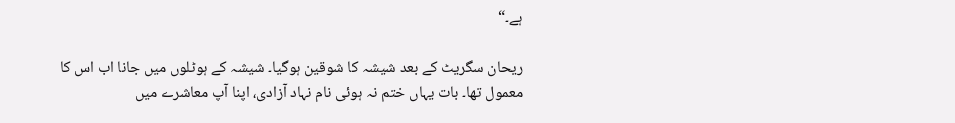ہے۔“

ریحان سگریٹ کے بعد شیشہ کا شوقین ہوگیا۔ شیشہ کے ہوٹلوں میں جانا اب اس کا معمول تھا۔ بات یہاں ختم نہ ہوئی نام نہاد آزادی، اپنا آپ معاشرے میں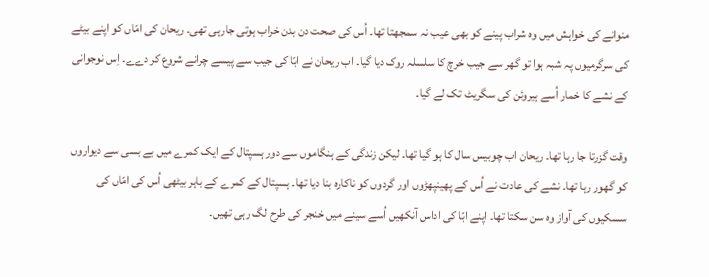منوانے کی خواہش میں وہ شراب پینے کو بھی عیب نہ سمجھتا تھا۔ اُس کی صحت دن بدن خراب ہوتی جارہی تھی۔ ریحان کی امّاں کو اپنے بیٹے کی سرگرمیوں پہ شبہ ہوا تو گھر سے جیب خرچ کا سلسلہ روک دیا گیا۔ اب ریحان نے ابّا کی جیب سے پیسے چرانے شروع کر دےے۔ اِس نوجوانی کے نشے کا خمار اُسے ہیروئن کی سگریٹ تک لے گیا۔

وقت گزرتا جا رہا تھا۔ ریحان اب چوبیس سال کا ہو گیا تھا۔ لیکن زندگی کے ہنگاموں سے دور ہسپتال کے ایک کمرے میں بے بسی سے دیواروں کو گھور رہا تھا۔ نشے کی عادت نے اُس کے پھینپھڑوں اور گردوں کو ناکارہ بنا دیا تھا۔ ہسپتال کے کمرے کے باہر بیٹھی اُس کی امّاں کی سسکیوں کی آواز وہ سن سکتا تھا۔ اپنے ابّا کی اداس آنکھیں اُسے سینے میں خنجر کی طرح لگ رہی تھیں۔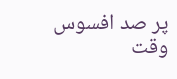پر صد افسوس وقت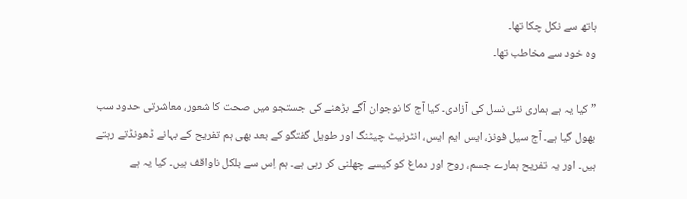ہاتھ سے نکل چکا تھا۔
وہ خود سے مخاطب تھا۔

”کیا یہ ہے ہماری نئی نسل کی آزادی۔ کیا آج کا نوجوان آگے بڑھنے کی جستجو میں صحت کا شعور، معاشرتی حدود سب بھول گیا ہے۔ آج سیل فونز، ایس ایم ایس، انٹرنیٹ چیٹنگ اور طویل گفتگو کے بعد بھی ہم تفریح کے بہانے ڈھونڈتے رہتے ہیں۔ اور یہ تفریح ہمارے جسم، روح اور دماغ کو کیسے چھلنی کر رہی ہے۔ ہم اِس سے بلکل ناواقف ہیں۔ کیا یہ ہے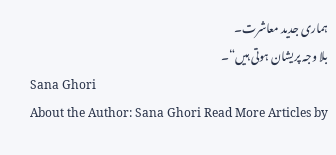ہماری جدید معاشرت۔
بلا وجہ پریشان ہوتی ہیں“۔
Sana Ghori
About the Author: Sana Ghori Read More Articles by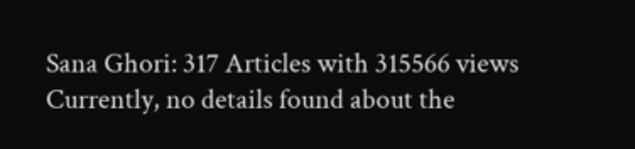Sana Ghori: 317 Articles with 315566 views Currently, no details found about the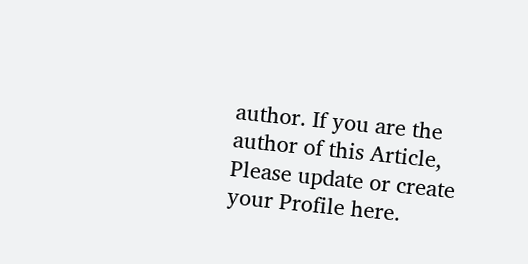author. If you are the author of this Article, Please update or create your Profile here.